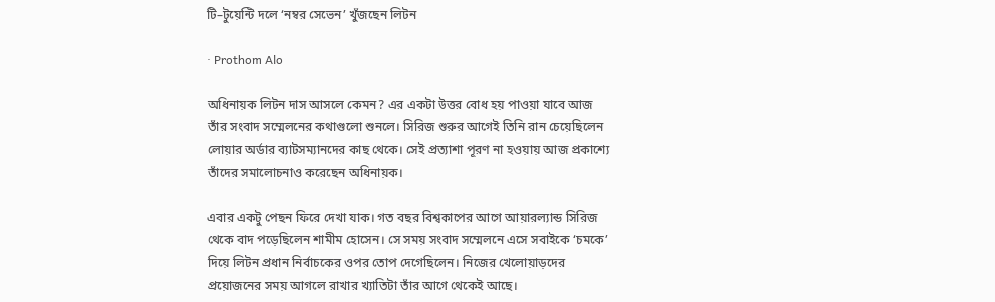টি–টুয়েন্টি দলে ‘নম্বর সেভেন’ খুঁজছেন লিটন

· Prothom Alo

অধিনায়ক লিটন দাস আসলে কেমন? এর একটা উত্তর বোধ হয় পাওয়া যাবে আজ তাঁর সংবাদ সম্মেলনের কথাগুলো শুনলে। সিরিজ শুরুর আগেই তিনি রান চেয়েছিলেন লোয়ার অর্ডার ব্যাটসম্যানদের কাছ থেকে। সেই প্রত্যাশা পূরণ না হওয়ায় আজ প্রকাশ্যে তাঁদের সমালোচনাও করেছেন অধিনায়ক।

এবার একটু পেছন ফিরে দেখা যাক। গত বছর বিশ্বকাপের আগে আয়ারল্যান্ড সিরিজ থেকে বাদ পড়েছিলেন শামীম হোসেন। সে সময় সংবাদ সম্মেলনে এসে সবাইকে ‘চমকে’ দিয়ে লিটন প্রধান নির্বাচকের ওপর তোপ দেগেছিলেন। নিজের খেলোয়াড়দের প্রয়োজনের সময় আগলে রাখার খ্যাতিটা তাঁর আগে থেকেই আছে।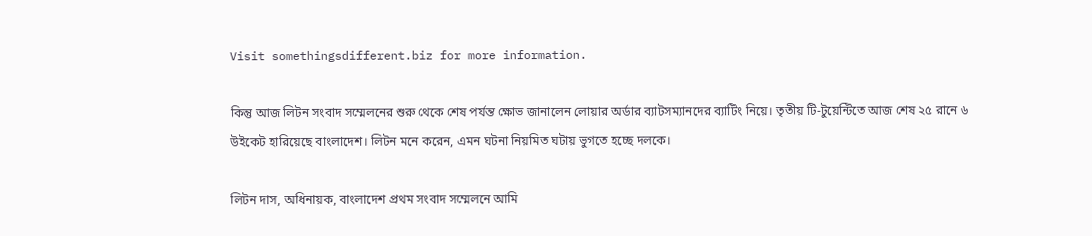Visit somethingsdifferent.biz for more information.

কিন্তু আজ লিটন সংবাদ সম্মেলনের শুরু থেকে শেষ পর্যন্ত ক্ষোভ জানালেন লোয়ার অর্ডার ব্যাটসম্যানদের ব্যাটিং নিয়ে। তৃতীয় টি-টুয়েন্টিতে আজ শেষ ২৫ রানে ৬ উইকেট হারিয়েছে বাংলাদেশ। লিটন মনে করেন, এমন ঘটনা নিয়মিত ঘটায় ভুগতে হচ্ছে দলকে।

লিটন দাস, অধিনায়ক, বাংলাদেশ প্রথম সংবাদ সম্মেলনে আমি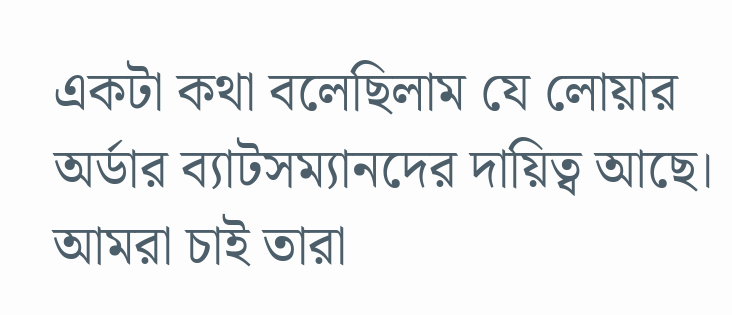একটা কথা বলেছিলাম যে লোয়ার অর্ডার ব্যাটসম্যানদের দায়িত্ব আছে। আমরা চাই তারা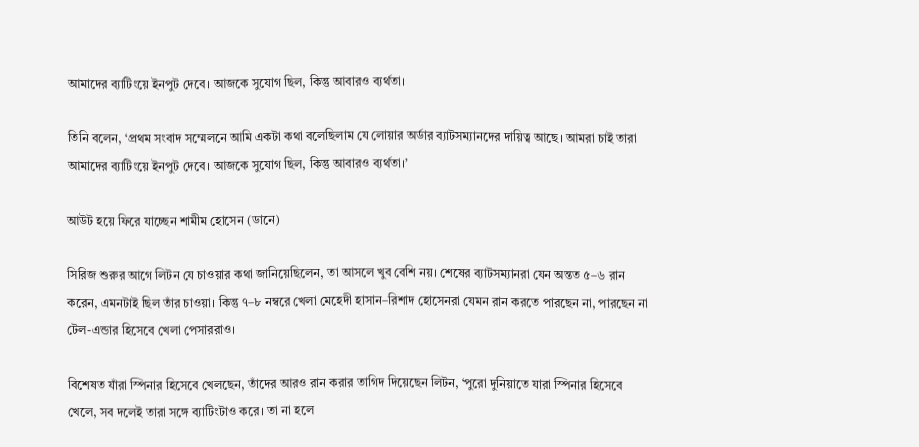আমাদের ব্যাটিংয়ে ইনপুট দেবে। আজকে সুযোগ ছিল, কিন্তু আবারও ব্যর্থতা।

তিনি বলেন, ‘প্রথম সংবাদ সম্মেলনে আমি একটা কথা বলেছিলাম যে লোয়ার অর্ডার ব্যাটসম্যানদের দায়িত্ব আছে। আমরা চাই তারা আমাদের ব্যাটিংয়ে ইনপুট দেবে। আজকে সুযোগ ছিল, কিন্তু আবারও ব্যর্থতা।’

আউট হয়ে ফিরে যাচ্ছেন শামীম হোসেন (ডানে)

সিরিজ শুরুর আগে লিটন যে চাওয়ার কথা জানিয়েছিলেন, তা আসলে খুব বেশি নয়। শেষের ব্যাটসম্যানরা যেন অন্তত ৫–৬ রান করেন, এমনটাই ছিল তাঁর চাওয়া। কিন্তু ৭–৮ নম্বরে খেলা মেহেদী হাসান–রিশাদ হোসেনরা যেমন রান করতে পারছেন না, পারছেন না টেল-এন্ডার হিসেবে খেলা পেসাররাও।

বিশেষত যাঁরা স্পিনার হিসেবে খেলছেন, তাঁদের আরও রান করার তাগিদ দিয়েছেন লিটন, ‘পুরো দুনিয়াতে যারা স্পিনার হিসেবে খেলে, সব দলেই তারা সঙ্গে ব্যাটিংটাও করে। তা না হলে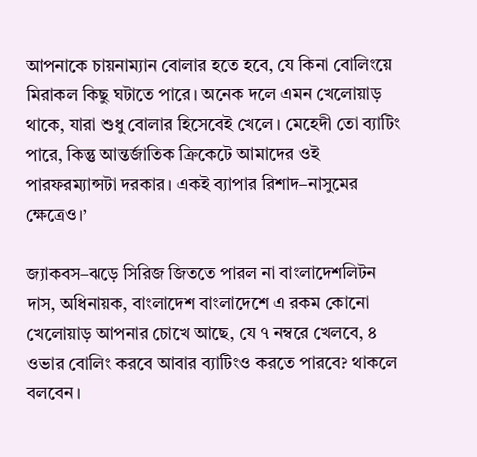আপনাকে চায়নাম্যান বোলার হতে হবে, যে কিনা বোলিংয়ে মিরাকল কিছু ঘটাতে পারে। অনেক দলে এমন খেলোয়াড় থাকে, যারা শুধু বোলার হিসেবেই খেলে। মেহেদী তো ব্যাটিং পারে, কিন্তু আন্তর্জাতিক ক্রিকেটে আমাদের ওই পারফরম্যান্সটা দরকার। একই ব্যাপার রিশাদ–নাসুমের ক্ষেত্রেও।’

জ্যাকবস–ঝড়ে সিরিজ জিততে পারল না বাংলাদেশলিটন দাস, অধিনায়ক, বাংলাদেশ বাংলাদেশে এ রকম কোনো খেলোয়াড় আপনার চোখে আছে, যে ৭ নম্বরে খেলবে, ৪ ওভার বোলিং করবে আবার ব্যাটিংও করতে পারবে? থাকলে বলবেন।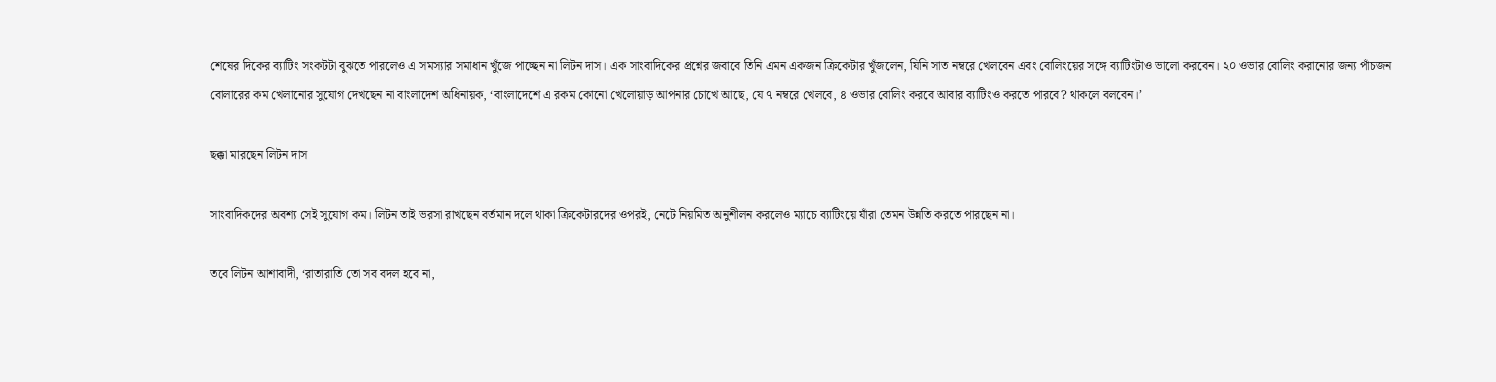শেষের দিকের ব্যাটিং সংকটটা বুঝতে পারলেও এ সমস্যার সমাধান খুঁজে পাচ্ছেন না লিটন দাস। এক সাংবাদিকের প্রশ্নের জবাবে তিনি এমন একজন ক্রিকেটার খুঁজলেন, যিনি সাত নম্বরে খেলবেন এবং বোলিংয়ের সঙ্গে ব্যাটিংটাও ভালো করবেন। ২০ ওভার বোলিং করানোর জন্য পাঁচজন বোলারের কম খেলানোর সুযোগ দেখছেন না বাংলাদেশ অধিনায়ক, ‘বাংলাদেশে এ রকম কোনো খেলোয়াড় আপনার চোখে আছে, যে ৭ নম্বরে খেলবে, ৪ ওভার বোলিং করবে আবার ব্যাটিংও করতে পারবে? থাকলে বলবেন।’

ছক্কা মারছেন লিটন দাস

সাংবাদিকদের অবশ্য সেই সুযোগ কম। লিটন তাই ভরসা রাখছেন বর্তমান দলে থাকা ক্রিকেটারদের ওপরই, নেটে নিয়মিত অনুশীলন করলেও ম্যাচে ব্যাটিংয়ে যাঁরা তেমন উন্নতি করতে পারছেন না।

তবে লিটন আশাবাদী, ‘রাতারাতি তো সব বদল হবে না,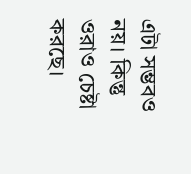এটা সম্ভবও নয়। কিন্তু ওরাও চেষ্টা করছে।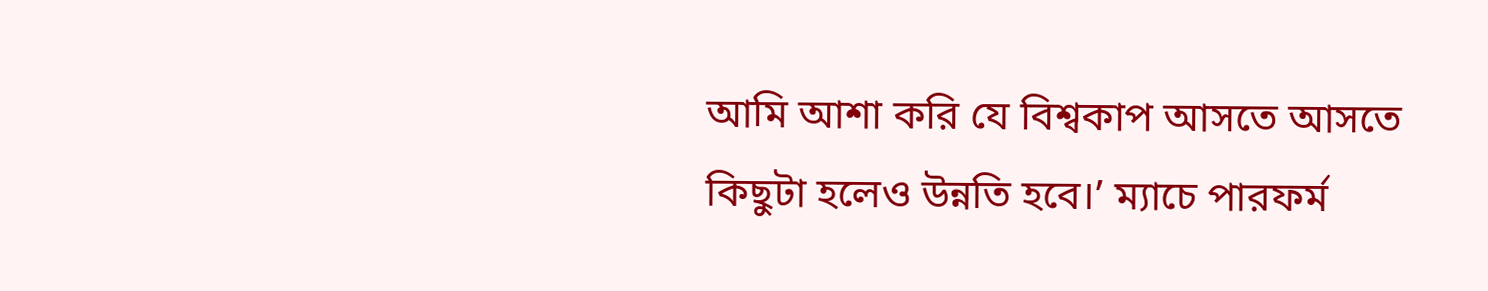আমি আশা করি যে বিশ্বকাপ আসতে আসতে কিছুটা হলেও উন্নতি হবে।’ ম্যাচে পারফর্ম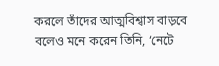করলে তাঁদের আত্মবিশ্বাস বাড়বে বলেও মনে করেন তিনি, ‘নেটে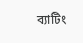ব্যাটিং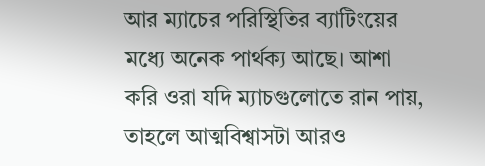আর ম্যাচের পরিস্থিতির ব্যাটিংয়ের মধ্যে অনেক পার্থক্য আছে। আশা করি ওরা যদি ম্যাচগুলোতে রান পায়, তাহলে আত্মবিশ্বাসটা আরও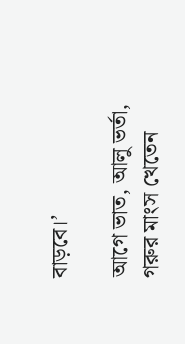বাড়বে।’

আগে ভাত, আলু ভর্তা, গরুর মাংস খেতেন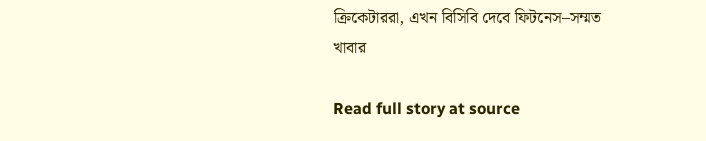ক্রিকেটাররা, এখন বিসিবি দেবে ফিটনেস–সম্মত খাবার

Read full story at source